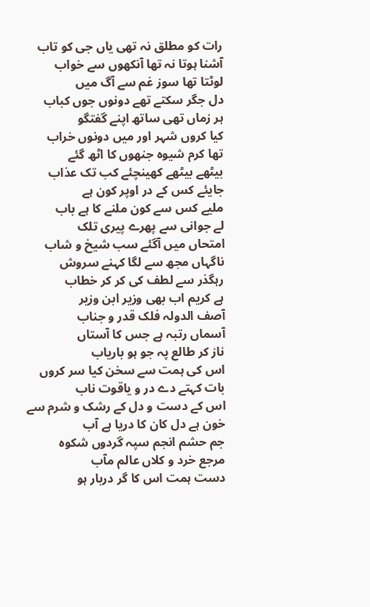رات کو مطلق نہ تھی یاں جی کو تاب
آشنا ہوتا نہ تھا آنکھوں سے خواب
لوٹتا تھا سوز غم سے آگ میں
دل جگر سکتے تھے دونوں جوں کباب
ہر زماں تھی ساتھ اپنے گفتگو
کیا کروں شہر اور میں دونوں خراب
تھا کرم شیوہ جنھوں کا اٹھ گئے
بیٹھے بیٹھے کھینچئے کب تک عذاب
جایئے کس کے در اوپر کون ہے
ملیے کس سے کون ملنے کا ہے باب
لے جوانی سے پھرے پیری تلک
امتحاں میں آگئے سب شیخ و شاب
ناگہاں مجھ سے لگا کہنے سروش
رہگذر سے لطف کی کر کر خطاب
ہے کریم اب بھی وزیر ابن وزیر
آصف الدولہ فلک قدر و جناب
آسماں رتبہ ہے جس کا آستاں
ناز کر طالع پہ جو ہو باریاب
اس کی ہمت سے سخن کیا سر کروں
بات کہتے دے در و یاقوت ناب
اس کے دست و دل کے رشک و شرم سے
خون ہے دل کان کا دریا ہے آب
جم حشم انجم سپہ گردوں شکوہ
مرجع خرد و کلاں عالم مآب
دست ہمت اس کا گر دربار ہو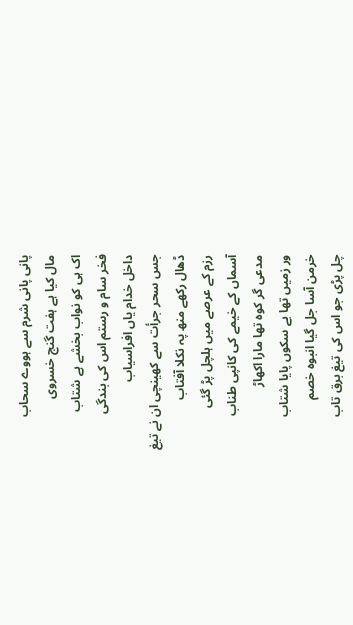پانی پانی شرم سے ہووے سحاب
مال کیا ہے ہفت گنج خسروی
اک ہی کو نواب بخشے ہے شتاب
فخر سام و رستم اس کی بندگی
داخل خدام یاں افراسیاب
جس سحر جرأت سے کھینچی ان نے تیغ
ڈھال رکھے منھ پہ نکلا آفتاب
رزم کے عرصے میں ہلچل پڑ گئی
آسماں کے خیمے کی کانپی طناب
مدعی گر کوہ تھا مارا اکھاڑ
ور زمیں تھا بے سکوں پایا شتاب
خرمن آسا جل گیا انبوہ خصم
چل پڑی جو اس کی تیغ برق تاب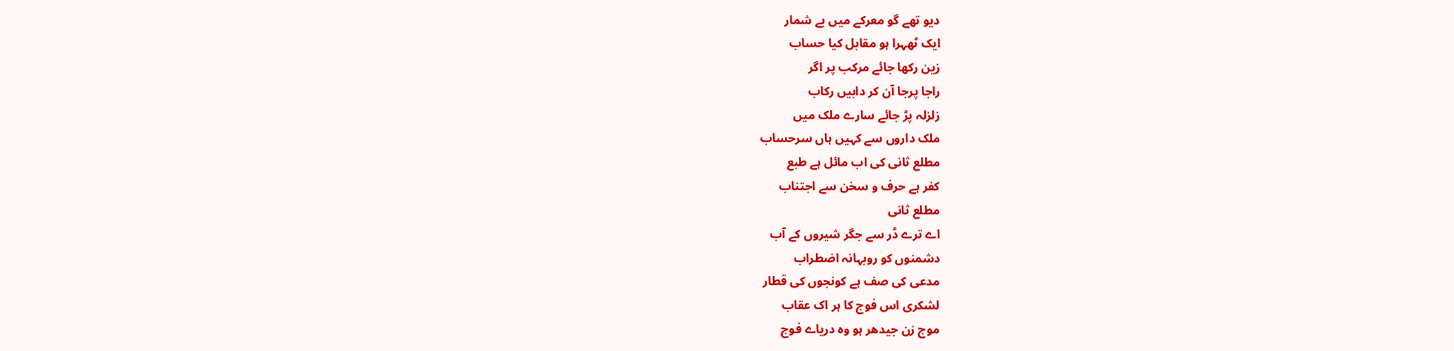دیو تھے گو معرکے میں بے شمار
ایک ٹھہرا ہو مقابل کیا حساب
زین رکھا جائے مرکب پر اگر
راجا پرجا آن کر دابیں رکاب
زلزلہ پڑ جائے سارے ملک میں
ملک داروں سے کہیں ہاں سرحساب
مطلع ثانی کی اب مائل ہے طبع
کفر ہے حرف و سخن سے اجتناب
مطلع ثانی
اے ترے ڈر سے جگر شیروں کے آب
دشمنوں کو روبہانہ اضطراب
مدعی کی صف ہے کونجوں کی قطار
لشکری اس فوج کا ہر اک عقاب
موج زن جیدھر ہو وہ دریاے فوج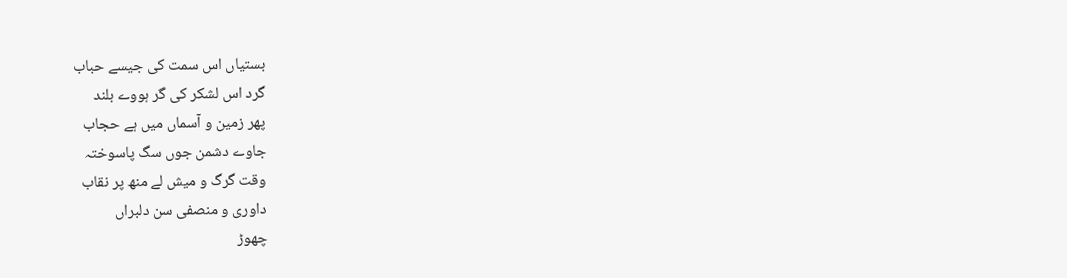بستیاں اس سمت کی جیسے حباب
گرد اس لشکر کی گر ہووے بلند
پھر زمین و آسماں میں ہے حجاب
جاوے دشمن جوں سگ پاسوختہ
وقت گرگ و میش لے منھ پر نقاب
داوری و منصفی سن دلبراں
چھوڑ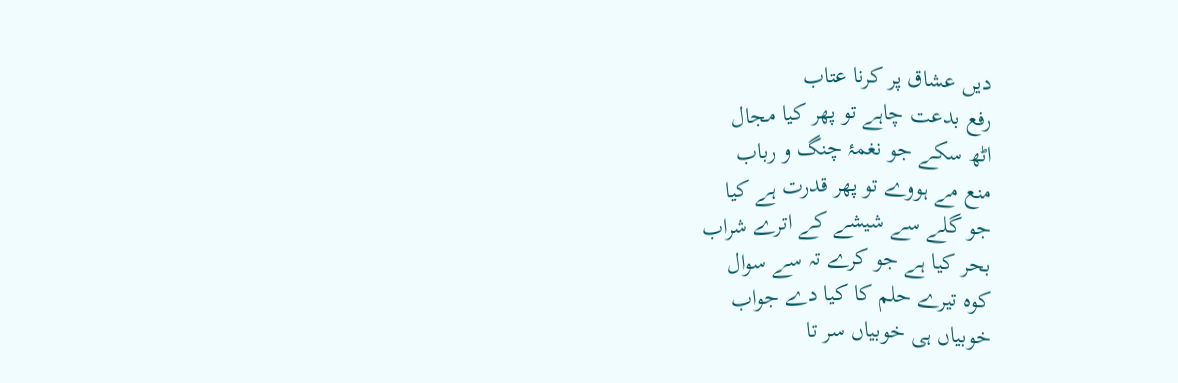دیں عشاق پر کرنا عتاب
رفع بدعت چاہے تو پھر کیا مجال
اٹھ سکے جو نغمۂ چنگ و رباب
منع مے ہووے تو پھر قدرت ہے کیا
جو گلے سے شیشے کے اترے شراب
بحر کیا ہے جو کرے تہ سے سوال
کوہ تیرے حلم کا کیا دے جواب
خوبیاں ہی خوبیاں سر تا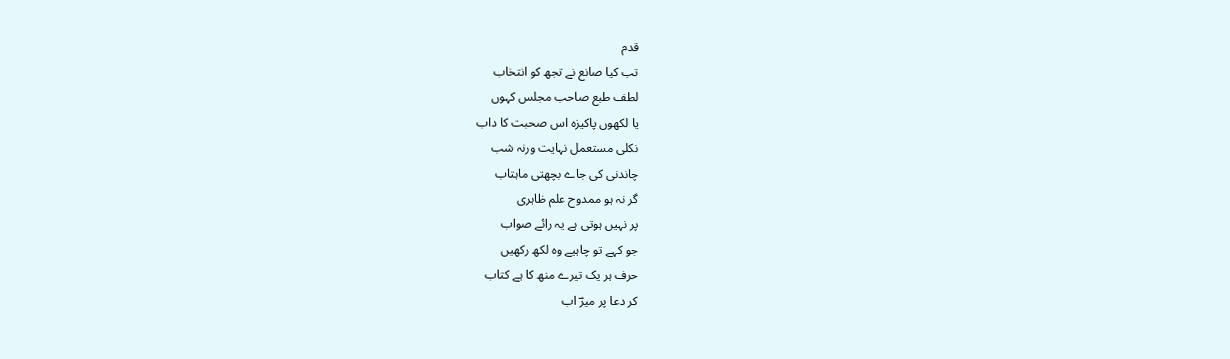قدم
تب کیا صانع نے تجھ کو انتخاب
لطف طبع صاحب مجلس کہوں
یا لکھوں پاکیزہ اس صحبت کا داب
نکلی مستعمل نہایت ورنہ شب
چاندنی کی جاے بچھتی ماہتاب
گر نہ ہو ممدوح علم ظاہری
پر نہیں ہوتی ہے یہ رائے صواب
جو کہے تو چاہیے وہ لکھ رکھیں
حرف ہر یک تیرے منھ کا ہے کتاب
کر دعا پر میرؔ اب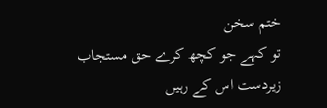ختم سخن
تو کہے جو کچھ کرے حق مستجاب
زیردست اس کے رہیں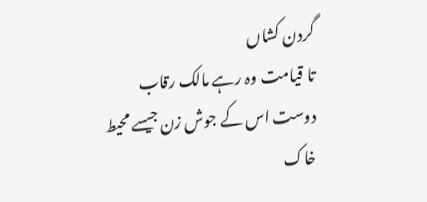گردن کشاں
تا قیامت وہ رہے مالک رقاب
دوست اس کے جوش زن جیسے محیط
خاک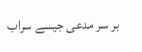بر سر مدعی جیسے سراب